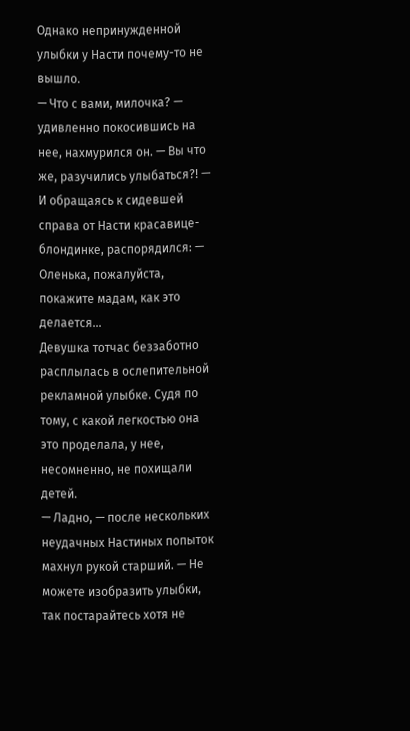Однако непринужденной улыбки у Насти почему-то не вышло.
— Что с вами, милочка? — удивленно покосившись на нее, нахмурился он. — Вы что же, разучились улыбаться?! — И обращаясь к сидевшей справа от Насти красавице-блондинке, распорядился: — Оленька, пожалуйста, покажите мадам, как это делается…
Девушка тотчас беззаботно расплылась в ослепительной рекламной улыбке. Судя по тому, с какой легкостью она это проделала, у нее, несомненно, не похищали детей.
— Ладно, — после нескольких неудачных Настиных попыток махнул рукой старший. — Не можете изобразить улыбки, так постарайтесь хотя не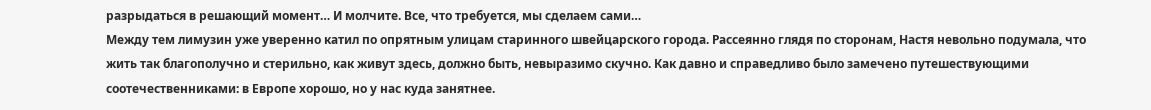разрыдаться в решающий момент… И молчите. Все, что требуется, мы сделаем сами…
Между тем лимузин уже уверенно катил по опрятным улицам старинного швейцарского города. Рассеянно глядя по сторонам, Настя невольно подумала, что жить так благополучно и стерильно, как живут здесь, должно быть, невыразимо скучно. Как давно и справедливо было замечено путешествующими соотечественниками: в Европе хорошо, но у нас куда занятнее.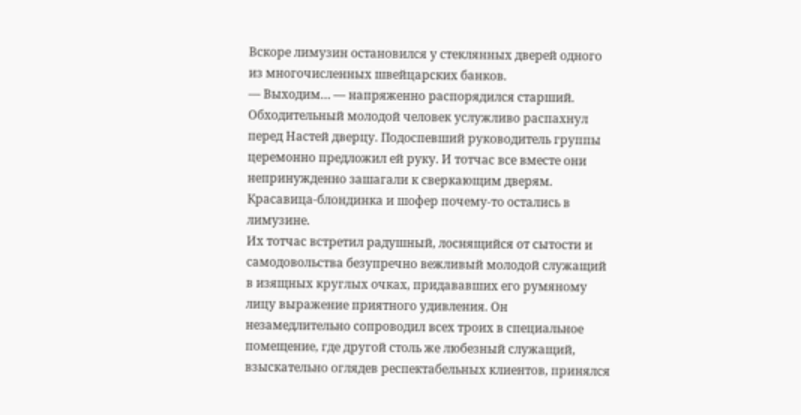Вскоре лимузин остановился у стеклянных дверей одного из многочисленных швейцарских банков.
— Выходим… — напряженно распорядился старший.
Обходительный молодой человек услужливо распахнул перед Настей дверцу. Подоспевший руководитель группы церемонно предложил ей руку. И тотчас все вместе они непринужденно зашагали к сверкающим дверям. Красавица-блондинка и шофер почему-то остались в лимузине.
Их тотчас встретил радушный, лоснящийся от сытости и самодовольства безупречно вежливый молодой служащий в изящных круглых очках, придававших его румяному лицу выражение приятного удивления. Он незамедлительно сопроводил всех троих в специальное помещение, где другой столь же любезный служащий, взыскательно оглядев респектабельных клиентов, принялся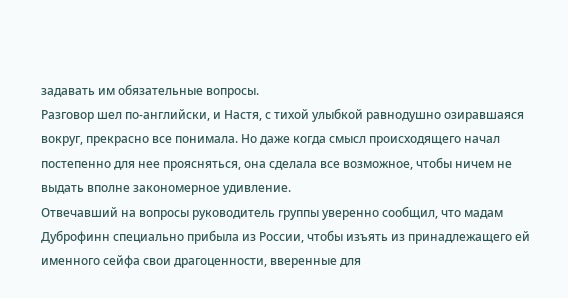задавать им обязательные вопросы.
Разговор шел по-английски, и Настя, с тихой улыбкой равнодушно озиравшаяся вокруг, прекрасно все понимала. Но даже когда смысл происходящего начал постепенно для нее проясняться, она сделала все возможное, чтобы ничем не выдать вполне закономерное удивление.
Отвечавший на вопросы руководитель группы уверенно сообщил, что мадам Дуброфинн специально прибыла из России, чтобы изъять из принадлежащего ей именного сейфа свои драгоценности, вверенные для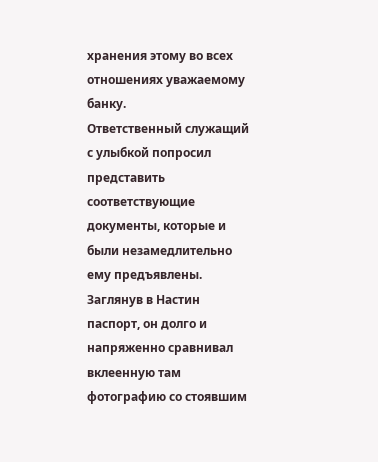хранения этому во всех отношениях уважаемому банку.
Ответственный служащий с улыбкой попросил представить соответствующие документы, которые и были незамедлительно ему предъявлены. Заглянув в Настин паспорт, он долго и напряженно сравнивал вклеенную там фотографию со стоявшим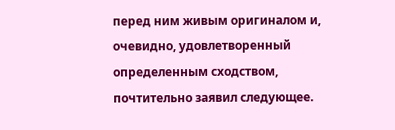перед ним живым оригиналом и, очевидно, удовлетворенный определенным сходством, почтительно заявил следующее.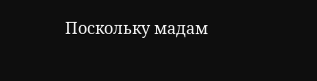Поскольку мадам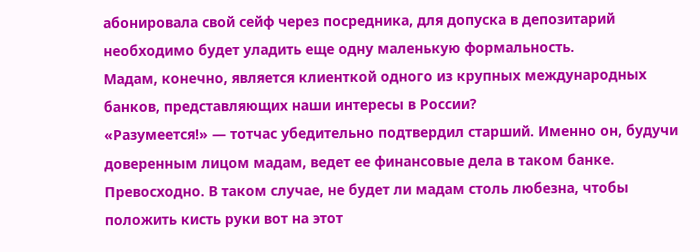абонировала свой сейф через посредника, для допуска в депозитарий необходимо будет уладить еще одну маленькую формальность.
Мадам, конечно, является клиенткой одного из крупных международных банков, представляющих наши интересы в России?
«Разумеется!» — тотчас убедительно подтвердил старший. Именно он, будучи доверенным лицом мадам, ведет ее финансовые дела в таком банке.
Превосходно. В таком случае, не будет ли мадам столь любезна, чтобы положить кисть руки вот на этот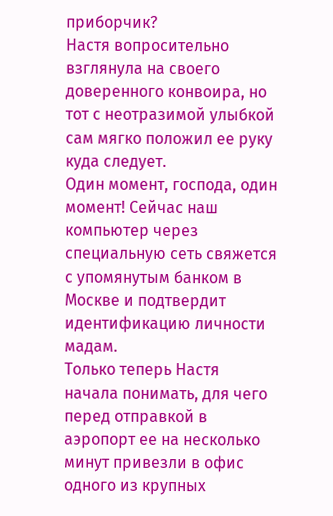приборчик?
Настя вопросительно взглянула на своего доверенного конвоира, но тот с неотразимой улыбкой сам мягко положил ее руку куда следует.
Один момент, господа, один момент! Сейчас наш компьютер через специальную сеть свяжется с упомянутым банком в Москве и подтвердит идентификацию личности мадам.
Только теперь Настя начала понимать, для чего перед отправкой в аэропорт ее на несколько минут привезли в офис одного из крупных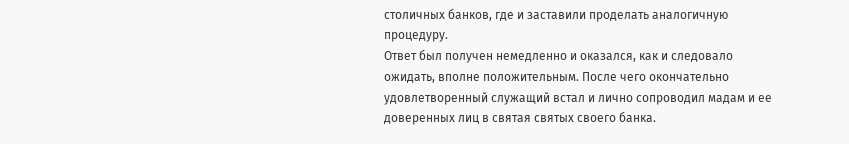столичных банков, где и заставили проделать аналогичную процедуру.
Ответ был получен немедленно и оказался, как и следовало ожидать, вполне положительным. После чего окончательно удовлетворенный служащий встал и лично сопроводил мадам и ее доверенных лиц в святая святых своего банка.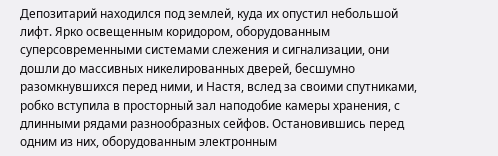Депозитарий находился под землей, куда их опустил небольшой лифт. Ярко освещенным коридором, оборудованным суперсовременными системами слежения и сигнализации, они дошли до массивных никелированных дверей, бесшумно разомкнувшихся перед ними, и Настя, вслед за своими спутниками, робко вступила в просторный зал наподобие камеры хранения, с длинными рядами разнообразных сейфов. Остановившись перед одним из них, оборудованным электронным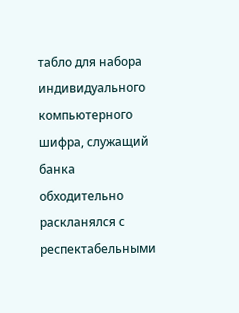табло для набора индивидуального компьютерного шифра, служащий банка обходительно раскланялся с респектабельными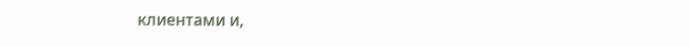клиентами и,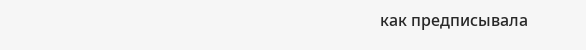как предписывала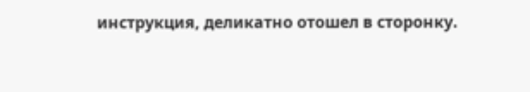инструкция, деликатно отошел в сторонку.